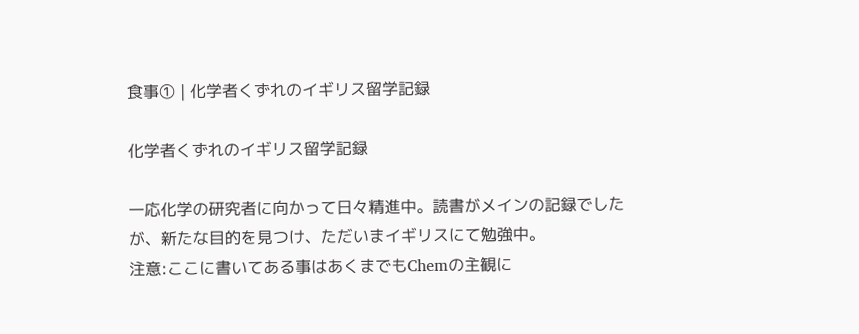食事① | 化学者くずれのイギリス留学記録

化学者くずれのイギリス留学記録

一応化学の研究者に向かって日々精進中。読書がメインの記録でしたが、新たな目的を見つけ、ただいまイギリスにて勉強中。
注意:ここに書いてある事はあくまでもChemの主観に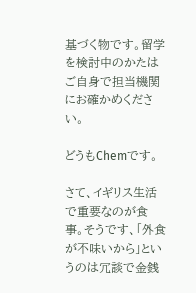基づく物です。留学を検討中のかたはご自身で担当機関にお確かめください。

どうもChemです。

さて、イギリス生活で重要なのが食事。そうです、「外食が不味いから」というのは冗談で金銭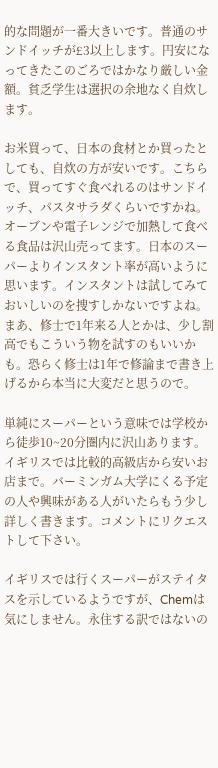的な問題が一番大きいです。普通のサンドイッチが£3以上します。円安になってきたこのごろではかなり厳しい金額。貧乏学生は選択の余地なく自炊します。

お米買って、日本の食材とか買ったとしても、自炊の方が安いです。こちらで、買ってすぐ食べれるのはサンドイッチ、パスタサラダくらいですかね。オーブンや電子レンジで加熱して食べる食品は沢山売ってます。日本のスーパーよりインスタント率が高いように思います。インスタントは試してみておいしいのを捜すしかないですよね。まあ、修士で1年来る人とかは、少し割高でもこういう物を試すのもいいかも。恐らく修士は1年で修論まで書き上げるから本当に大変だと思うので。

単純にスーパーという意味では学校から徒歩10~20分圏内に沢山あります。イギリスでは比較的高級店から安いお店まで。バーミンガム大学にくる予定の人や興味がある人がいたらもう少し詳しく書きます。コメントにリクエストして下さい。

イギリスでは行くスーパーがステイタスを示しているようですが、Chemは気にしません。永住する訳ではないの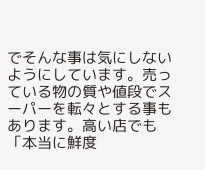でそんな事は気にしないようにしています。売っている物の質や値段でスーパーを転々とする事もあります。高い店でも「本当に鮮度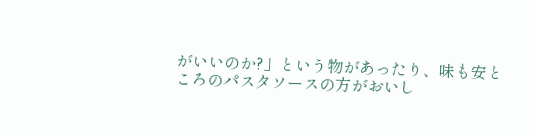がいいのか?」という物があったり、味も安ところのパスタソースの方がおいし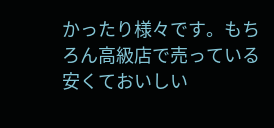かったり様々です。もちろん高級店で売っている安くておいしい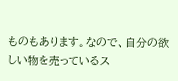ものもあります。なので、自分の欲しい物を売っているス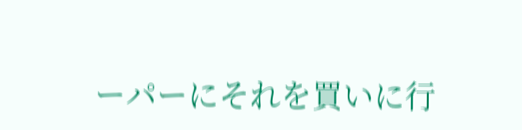ーパーにそれを買いに行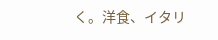く。洋食、イタリ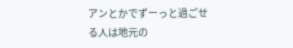アンとかでずーっと過ごせる人は地元の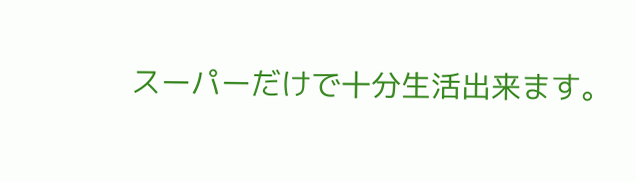スーパーだけで十分生活出来ます。